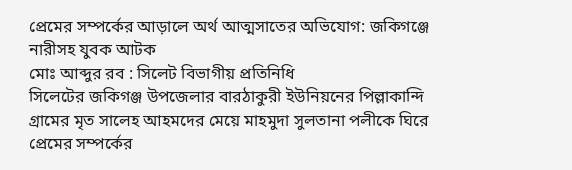প্রেমের সম্পর্কের আড়ালে অর্থ আত্মসাতের অভিযোগ: জকিগঞ্জে নারীসহ যুবক আটক
মোঃ আব্দুর রব : সিলেট বিভাগীয় প্রতিনিধি
সিলেটের জকিগঞ্জ উপজেলার বারঠাকুরী ইউনিয়নের পিল্লাকান্দি গ্রামের মৃত সালেহ আহমদের মেয়ে মাহমুদা সুলতানা পলীকে ঘিরে প্রেমের সম্পর্কের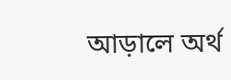আড়ালে অর্থ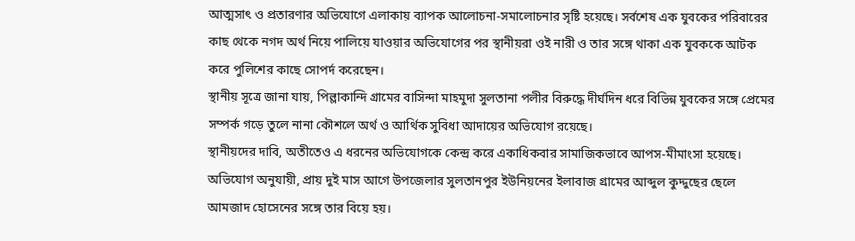আত্মসাৎ ও প্রতারণার অভিযোগে এলাকায় ব্যাপক আলোচনা-সমালোচনার সৃষ্টি হয়েছে। সর্বশেষ এক যুবকের পরিবারের কাছ থেকে নগদ অর্থ নিয়ে পালিয়ে যাওয়ার অভিযোগের পর স্থানীয়রা ওই নারী ও তার সঙ্গে থাকা এক যুবককে আটক করে পুলিশের কাছে সোপর্দ করেছেন।
স্থানীয় সূত্রে জানা যায়, পিল্লাকান্দি গ্রামের বাসিন্দা মাহমুদা সুলতানা পলীর বিরুদ্ধে দীর্ঘদিন ধরে বিভিন্ন যুবকের সঙ্গে প্রেমের সম্পর্ক গড়ে তুলে নানা কৌশলে অর্থ ও আর্থিক সুবিধা আদায়ের অভিযোগ রয়েছে।
স্থানীয়দের দাবি, অতীতেও এ ধরনের অভিযোগকে কেন্দ্র করে একাধিকবার সামাজিকভাবে আপস-মীমাংসা হয়েছে।
অভিযোগ অনুযায়ী, প্রায় দুই মাস আগে উপজেলার সুলতানপুর ইউনিয়নের ইলাবাজ গ্রামের আব্দুল কুদ্দুছের ছেলে আমজাদ হোসেনের সঙ্গে তার বিয়ে হয়।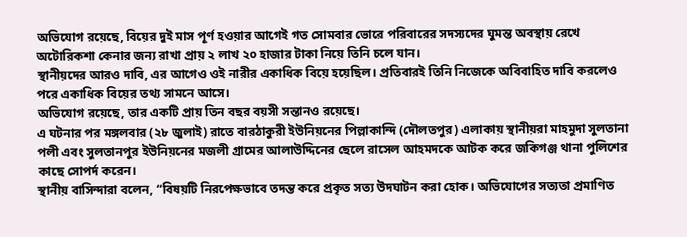অভিযোগ রয়েছে, বিয়ের দুই মাস পূর্ণ হওয়ার আগেই গত সোমবার ভোরে পরিবারের সদস্যদের ঘুমন্ত অবস্থায় রেখে অটোরিকশা কেনার জন্য রাখা প্রায় ২ লাখ ২০ হাজার টাকা নিয়ে তিনি চলে যান।
স্থানীয়দের আরও দাবি, এর আগেও ওই নারীর একাধিক বিয়ে হয়েছিল। প্রতিবারই তিনি নিজেকে অবিবাহিত দাবি করলেও পরে একাধিক বিয়ের তথ্য সামনে আসে।
অভিযোগ রয়েছে, তার একটি প্রায় তিন বছর বয়সী সন্তানও রয়েছে।
এ ঘটনার পর মঙ্গলবার (২৮ জুলাই) রাতে বারঠাকুরী ইউনিয়নের পিল্লাকান্দি (দৌলতপুর) এলাকায় স্থানীয়রা মাহমুদা সুলতানা পলী এবং সুলতানপুর ইউনিয়নের মজলী গ্রামের আলাউদ্দিনের ছেলে রাসেল আহমদকে আটক করে জকিগঞ্জ থানা পুলিশের কাছে সোপর্দ করেন।
স্থানীয় বাসিন্দারা বলেন, “বিষয়টি নিরপেক্ষভাবে তদন্ত করে প্রকৃত সত্য উদঘাটন করা হোক। অভিযোগের সত্যতা প্রমাণিত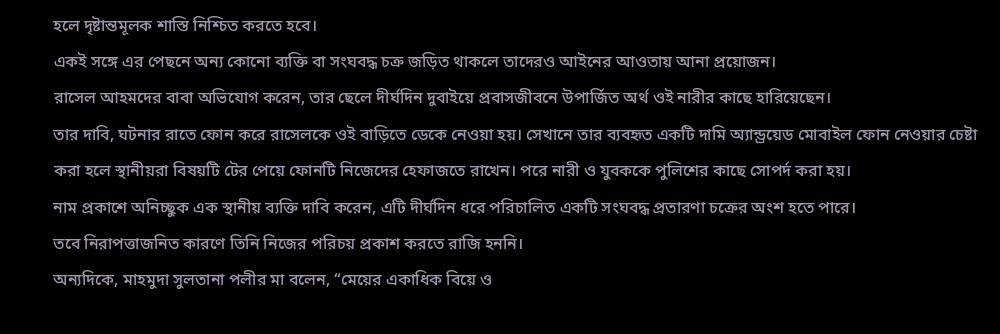হলে দৃষ্টান্তমূলক শাস্তি নিশ্চিত করতে হবে।
একই সঙ্গে এর পেছনে অন্য কোনো ব্যক্তি বা সংঘবদ্ধ চক্র জড়িত থাকলে তাদেরও আইনের আওতায় আনা প্রয়োজন।
রাসেল আহমদের বাবা অভিযোগ করেন, তার ছেলে দীর্ঘদিন দুবাইয়ে প্রবাসজীবনে উপার্জিত অর্থ ওই নারীর কাছে হারিয়েছেন।
তার দাবি, ঘটনার রাতে ফোন করে রাসেলকে ওই বাড়িতে ডেকে নেওয়া হয়। সেখানে তার ব্যবহৃত একটি দামি অ্যান্ড্রয়েড মোবাইল ফোন নেওয়ার চেষ্টা করা হলে স্থানীয়রা বিষয়টি টের পেয়ে ফোনটি নিজেদের হেফাজতে রাখেন। পরে নারী ও যুবককে পুলিশের কাছে সোপর্দ করা হয়।
নাম প্রকাশে অনিচ্ছুক এক স্থানীয় ব্যক্তি দাবি করেন, এটি দীর্ঘদিন ধরে পরিচালিত একটি সংঘবদ্ধ প্রতারণা চক্রের অংশ হতে পারে।
তবে নিরাপত্তাজনিত কারণে তিনি নিজের পরিচয় প্রকাশ করতে রাজি হননি।
অন্যদিকে, মাহমুদা সুলতানা পলীর মা বলেন, “মেয়ের একাধিক বিয়ে ও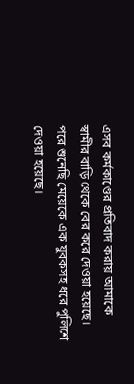এসব কর্মকাণ্ডের প্রতিবাদ করায় আমাকে স্বামীর বাড়ি থেকে বের করে দেওয়া হয়েছে।
পরে শুনেছি মেয়েকে এক যুবকসহ ধরে পুলিশে দেওয়া হয়েছে।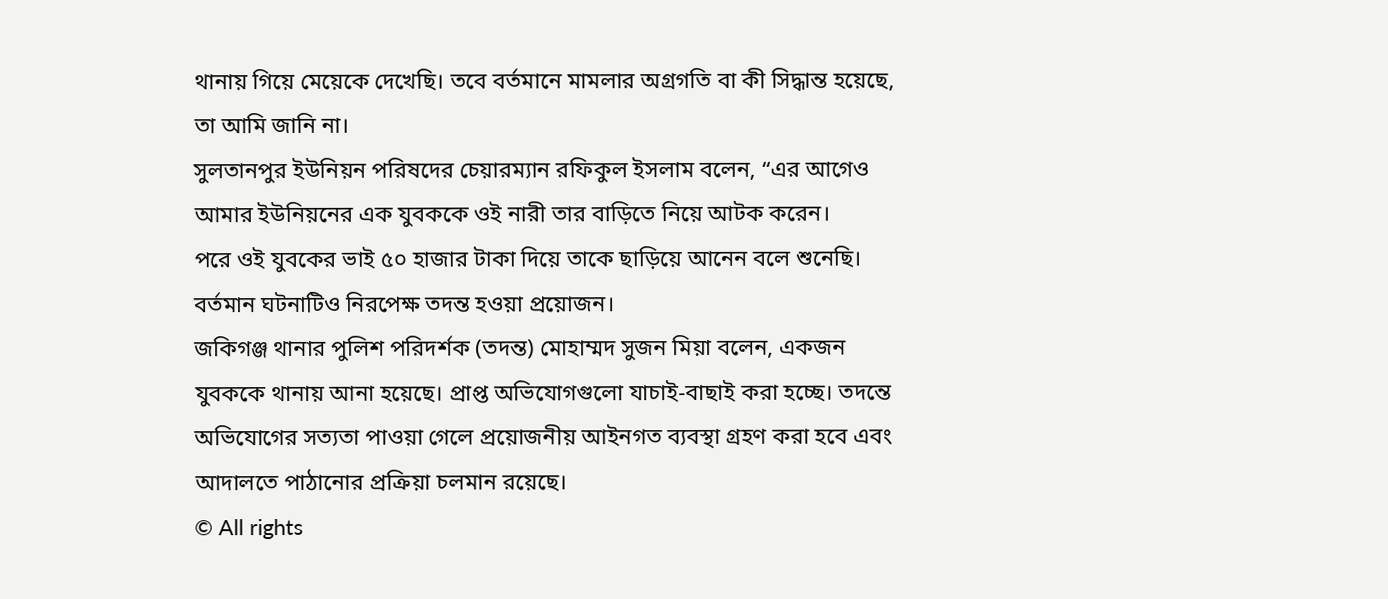থানায় গিয়ে মেয়েকে দেখেছি। তবে বর্তমানে মামলার অগ্রগতি বা কী সিদ্ধান্ত হয়েছে, তা আমি জানি না।
সুলতানপুর ইউনিয়ন পরিষদের চেয়ারম্যান রফিকুল ইসলাম বলেন, “এর আগেও আমার ইউনিয়নের এক যুবককে ওই নারী তার বাড়িতে নিয়ে আটক করেন।
পরে ওই যুবকের ভাই ৫০ হাজার টাকা দিয়ে তাকে ছাড়িয়ে আনেন বলে শুনেছি। বর্তমান ঘটনাটিও নিরপেক্ষ তদন্ত হওয়া প্রয়োজন।
জকিগঞ্জ থানার পুলিশ পরিদর্শক (তদন্ত) মোহাম্মদ সুজন মিয়া বলেন, একজন যুবককে থানায় আনা হয়েছে। প্রাপ্ত অভিযোগগুলো যাচাই-বাছাই করা হচ্ছে। তদন্তে অভিযোগের সত্যতা পাওয়া গেলে প্রয়োজনীয় আইনগত ব্যবস্থা গ্রহণ করা হবে এবং আদালতে পাঠানোর প্রক্রিয়া চলমান রয়েছে।
© All rights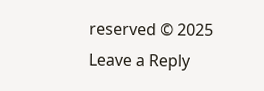reserved © 2025
Leave a Reply